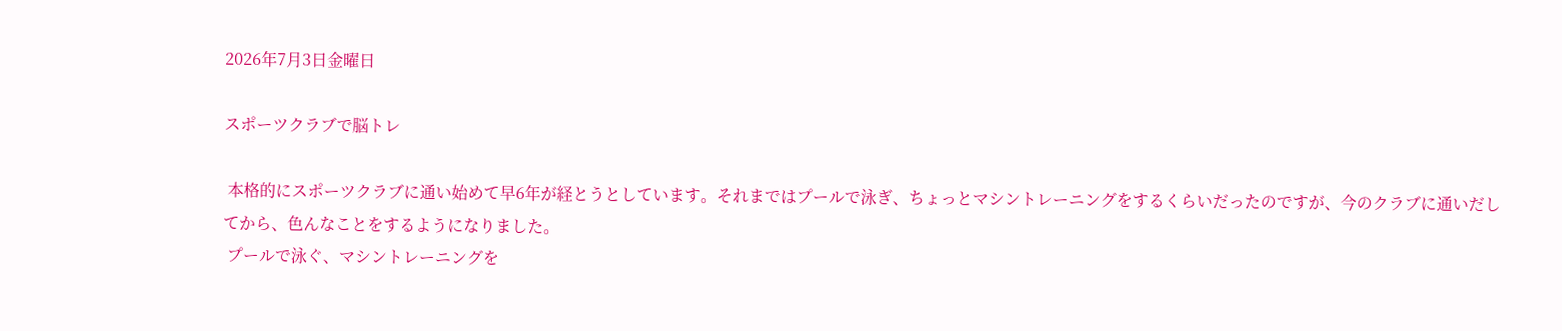2026年7月3日金曜日

スポーツクラブで脳トレ

 本格的にスポーツクラブに通い始めて早6年が経とうとしています。それまではプールで泳ぎ、ちょっとマシントレーニングをするくらいだったのですが、今のクラブに通いだしてから、色んなことをするようになりました。
 プールで泳ぐ、マシントレーニングを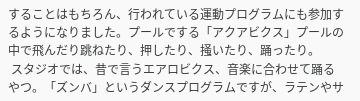することはもちろん、行われている運動プログラムにも参加するようになりました。プールでする「アクアビクス」プールの中で飛んだり跳ねたり、押したり、掻いたり、踊ったり。
 スタジオでは、昔で言うエアロビクス、音楽に合わせて踊るやつ。「ズンバ」というダンスプログラムですが、ラテンやサ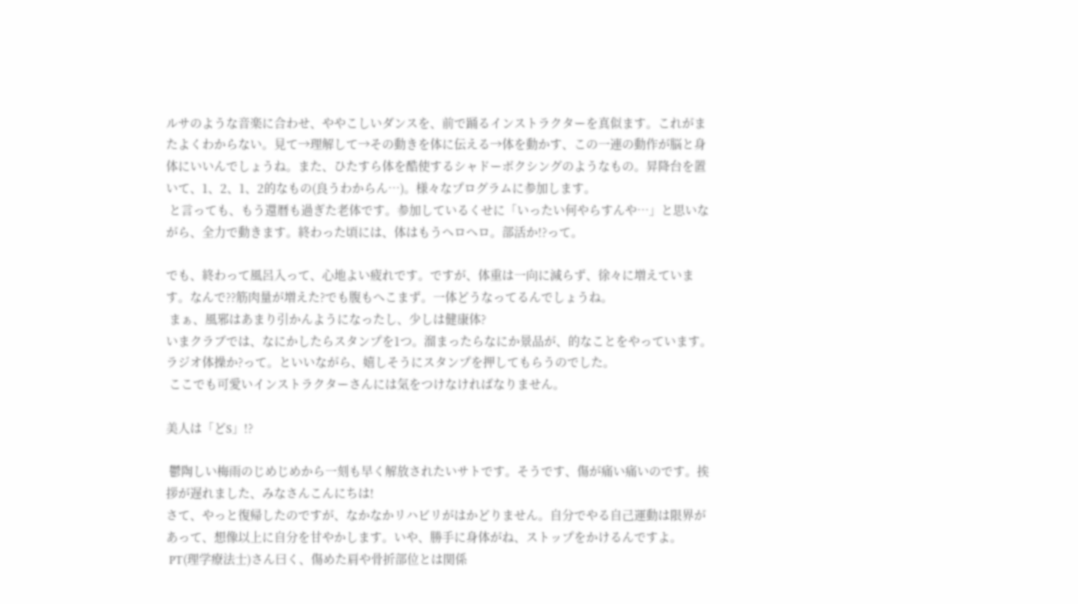ルサのような音楽に合わせ、ややこしいダンスを、前で踊るインストラクターを真似ます。これがまたよくわからない。見て→理解して→その動きを体に伝える→体を動かす、この一連の動作が脳と身体にいいんでしょうね。また、ひたすら体を酷使するシャドーボクシングのようなもの。昇降台を置いて、1、2、1、2的なもの(良うわからん…)。様々なプログラムに参加します。
 と言っても、もう還暦も過ぎた老体です。参加しているくせに「いったい何やらすんや…」と思いながら、全力で動きます。終わった頃には、体はもうヘロヘロ。部活か!?って。

でも、終わって風呂入って、心地よい疲れです。ですが、体重は一向に減らず、徐々に増えています。なんで??筋肉量が増えた?でも腹もへこまず。一体どうなってるんでしょうね。
 まぁ、風邪はあまり引かんようになったし、少しは健康体?
いまクラブでは、なにかしたらスタンプを1つ。溜まったらなにか景品が、的なことをやっています。ラジオ体操か?って。といいながら、嬉しそうにスタンプを押してもらうのでした。
 ここでも可愛いインストラクターさんには気をつけなければなりません。

美人は「どS」!?

 鬱陶しい梅雨のじめじめから一刻も早く解放されたいサトです。そうです、傷が痛い痛いのです。挨拶が遅れました、みなさんこんにちは!
さて、やっと復帰したのですが、なかなかリハビリがはかどりません。自分でやる自己運動は限界があって、想像以上に自分を甘やかします。いや、勝手に身体がね、ストップをかけるんですよ。
 PT(理学療法士)さん曰く、傷めた肩や骨折部位とは関係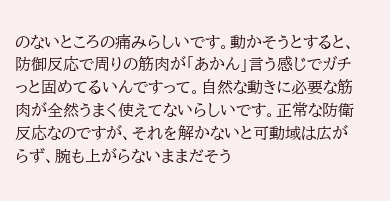のないところの痛みらしいです。動かそうとすると、防御反応で周りの筋肉が「あかん」言う感じでガチっと固めてるいんですって。自然な動きに必要な筋肉が全然うまく使えてないらしいです。正常な防衛反応なのですが、それを解かないと可動域は広がらず、腕も上がらないままだそう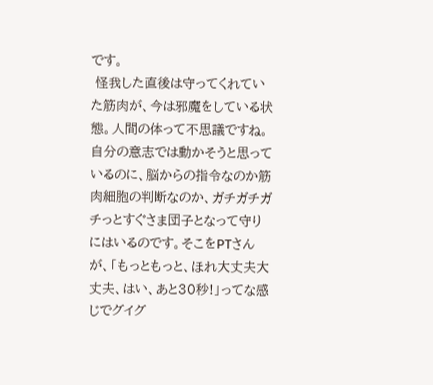です。
 怪我した直後は守ってくれていた筋肉が、今は邪魔をしている状態。人間の体って不思議ですね。自分の意志では動かそうと思っているのに、脳からの指令なのか筋肉細胞の判断なのか、ガチガチガチっとすぐさま団子となって守りにはいるのです。そこをPTさんが、「もっともっと、ほれ大丈夫大丈夫、はい、あと30秒!」ってな感じでグイグ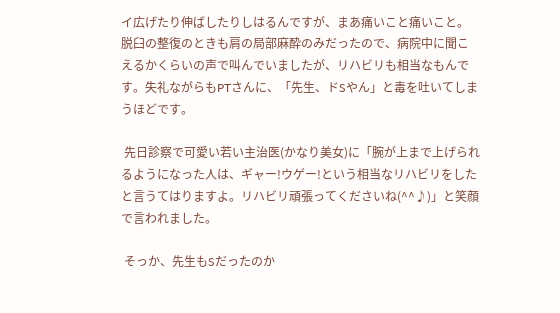イ広げたり伸ばしたりしはるんですが、まあ痛いこと痛いこと。脱臼の整復のときも肩の局部麻酔のみだったので、病院中に聞こえるかくらいの声で叫んでいましたが、リハビリも相当なもんです。失礼ながらもPTさんに、「先生、ドSやん」と毒を吐いてしまうほどです。

 先日診察で可愛い若い主治医(かなり美女)に「腕が上まで上げられるようになった人は、ギャー!ウゲー!という相当なリハビリをしたと言うてはりますよ。リハビリ頑張ってくださいね(^^♪)」と笑顔で言われました。

 そっか、先生もSだったのか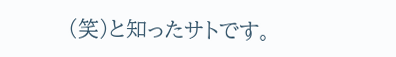(笑)と知ったサトです。